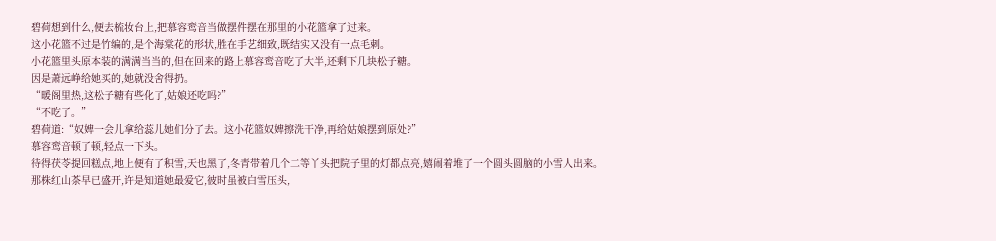碧荷想到什么,便去梳妆台上,把慕容鸾音当做摆件摆在那里的小花篮拿了过来。
这小花篮不过是竹编的,是个海棠花的形状,胜在手艺细致,既结实又没有一点毛刺。
小花篮里头原本装的满满当当的,但在回来的路上慕容鸾音吃了大半,还剩下几块松子糖。
因是萧远峥给她买的,她就没舍得扔。
“暖阁里热,这松子糖有些化了,姑娘还吃吗?”
“不吃了。”
碧荷道:“奴婢一会儿拿给蕊儿她们分了去。这小花篮奴婢擦洗干净,再给姑娘摆到原处?”
慕容鸾音顿了顿,轻点一下头。
待得茯苓提回糕点,地上便有了积雪,天也黑了,冬青带着几个二等丫头把院子里的灯都点亮,嬉闹着堆了一个圆头圆脑的小雪人出来。
那株红山茶早已盛开,许是知道她最爱它,彼时虽被白雪压头,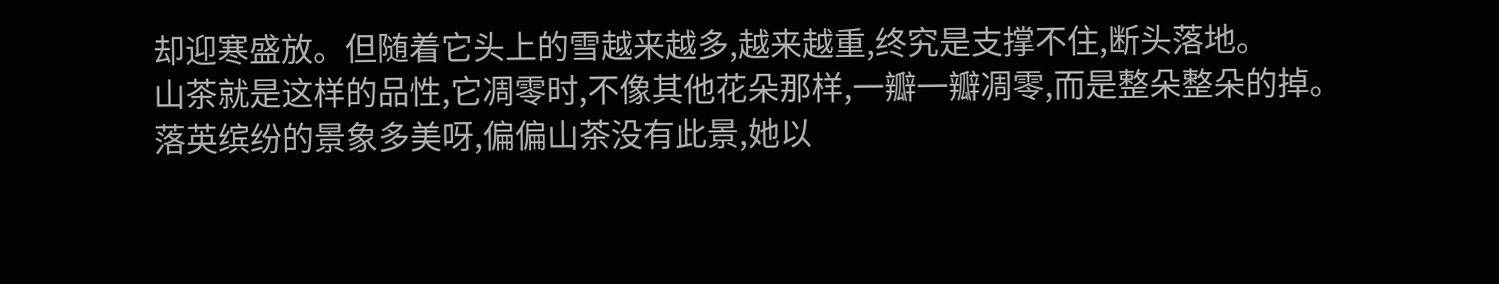却迎寒盛放。但随着它头上的雪越来越多,越来越重,终究是支撑不住,断头落地。
山茶就是这样的品性,它凋零时,不像其他花朵那样,一瓣一瓣凋零,而是整朵整朵的掉。
落英缤纷的景象多美呀,偏偏山茶没有此景,她以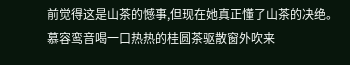前觉得这是山茶的憾事,但现在她真正懂了山茶的决绝。
慕容鸾音喝一口热热的桂圆茶驱散窗外吹来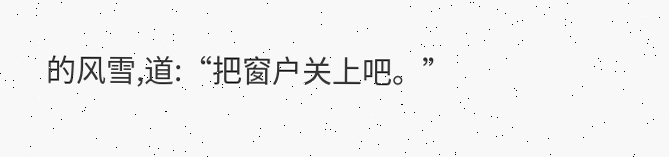的风雪,道:“把窗户关上吧。”